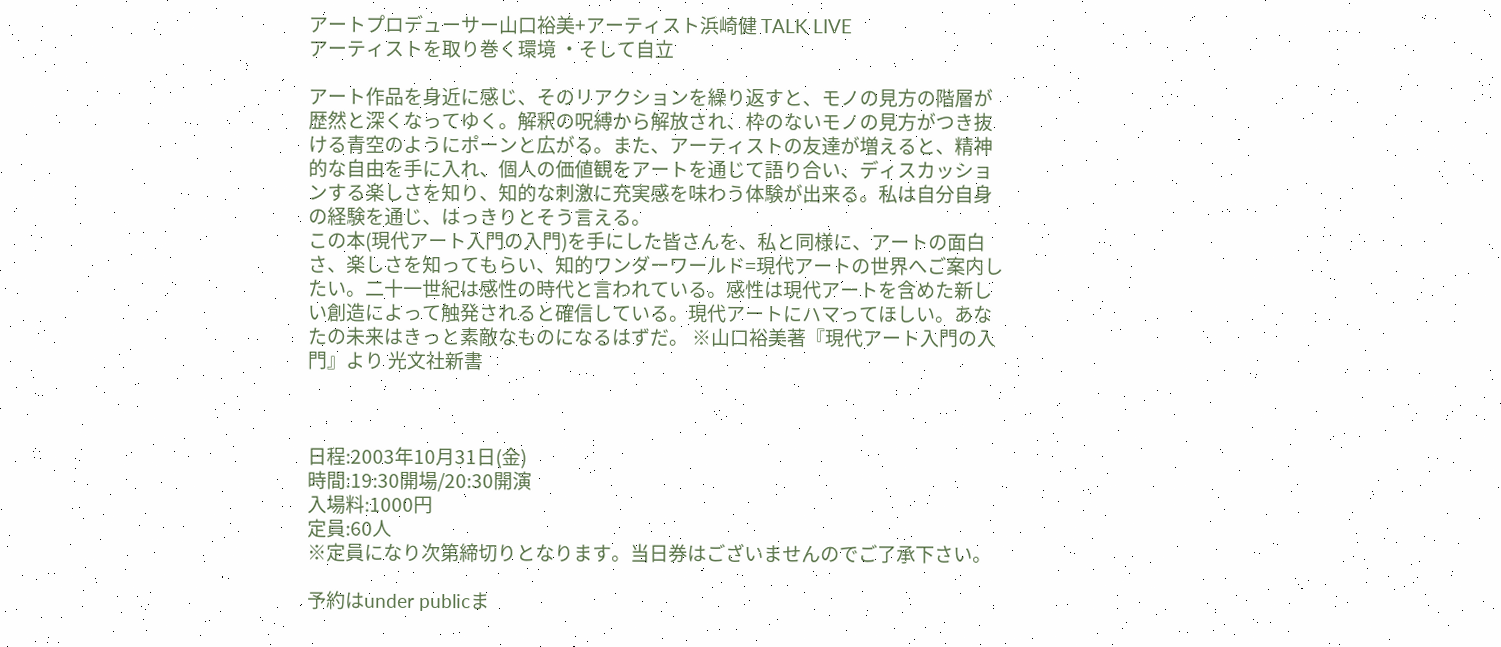アートプロデューサー山口裕美+アーティスト浜崎健 TALK LIVE
アーティストを取り巻く環境 ・そして自立

アート作品を身近に感じ、そのリアクションを繰り返すと、モノの見方の階層が歴然と深くなってゆく。解釈の呪縛から解放され、枠のないモノの見方がつき抜ける青空のようにポーンと広がる。また、アーティストの友達が増えると、精神的な自由を手に入れ、個人の価値観をアートを通じて語り合い、ディスカッションする楽しさを知り、知的な刺激に充実感を味わう体験が出来る。私は自分自身の経験を通じ、はっきりとそう言える。
この本(現代アート入門の入門)を手にした皆さんを、私と同様に、アートの面白さ、楽しさを知ってもらい、知的ワンダーワールド=現代アートの世界へご案内したい。二十一世紀は感性の時代と言われている。感性は現代アートを含めた新しい創造によって触発されると確信している。現代アートにハマってほしい。あなたの未来はきっと素敵なものになるはずだ。 ※山口裕美著『現代アート入門の入門』より 光文社新書



日程:2003年10月31日(金)
時間:19:30開場/20:30開演
入場料:1000円
定員:60人
※定員になり次第締切りとなります。当日券はございませんのでご了承下さい。

予約はunder publicま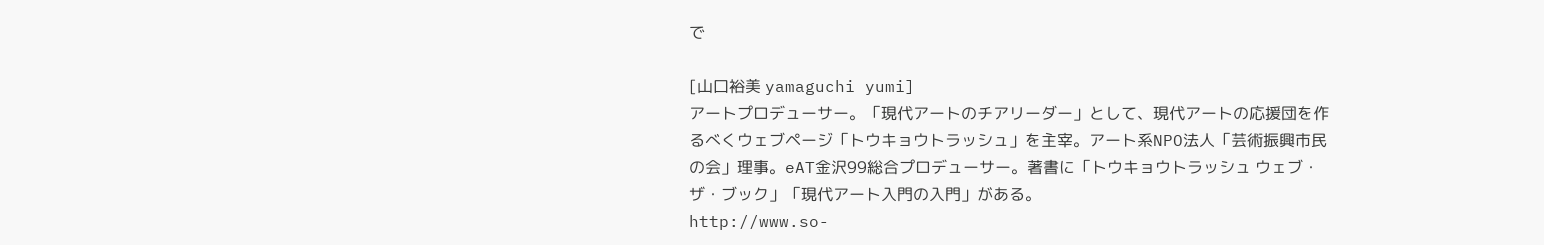で

[山口裕美 yamaguchi yumi]
アートプロデューサー。「現代アートのチアリーダー」として、現代アートの応援団を作るべくウェブページ「トウキョウトラッシュ」を主宰。アート系NPO法人「芸術振興市民の会」理事。eAT金沢99総合プロデューサー。著書に「トウキョウトラッシュ ウェブ・ザ・ブック」「現代アート入門の入門」がある。
http://www.so-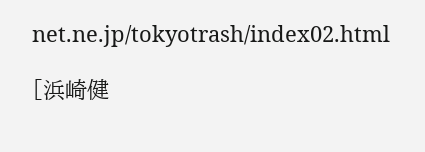net.ne.jp/tokyotrash/index02.html

[浜崎健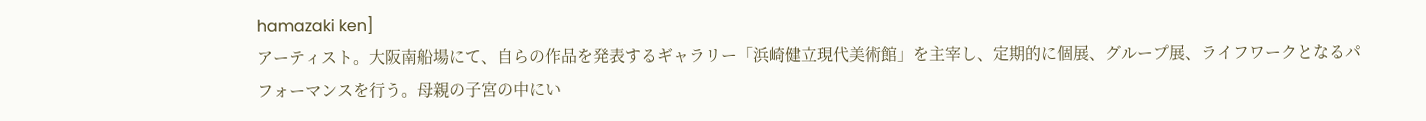hamazaki ken]
アーティスト。大阪南船場にて、自らの作品を発表するギャラリー「浜崎健立現代美術館」を主宰し、定期的に個展、グループ展、ライフワークとなるパフォーマンスを行う。母親の子宮の中にい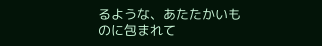るような、あたたかいものに包まれて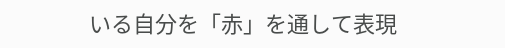いる自分を「赤」を通して表現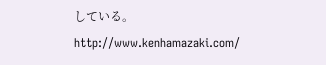している。
http://www.kenhamazaki.com/